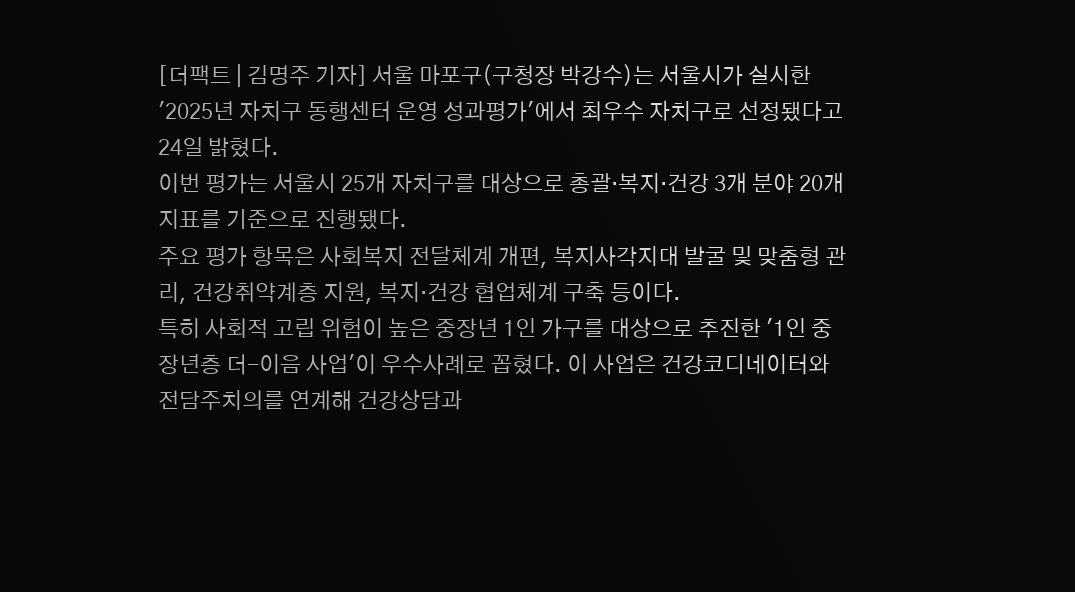[더팩트 | 김명주 기자] 서울 마포구(구청장 박강수)는 서울시가 실시한 '2025년 자치구 동행센터 운영 성과평가'에서 최우수 자치구로 선정됐다고 24일 밝혔다.
이번 평가는 서울시 25개 자치구를 대상으로 총괄·복지·건강 3개 분야 20개 지표를 기준으로 진행됐다.
주요 평가 항목은 사회복지 전달체계 개편, 복지사각지대 발굴 및 맞춤형 관리, 건강취약계층 지원, 복지·건강 협업체계 구축 등이다.
특히 사회적 고립 위험이 높은 중장년 1인 가구를 대상으로 추진한 '1인 중장년층 더-이음 사업'이 우수사례로 꼽혔다. 이 사업은 건강코디네이터와 전담주치의를 연계해 건강상담과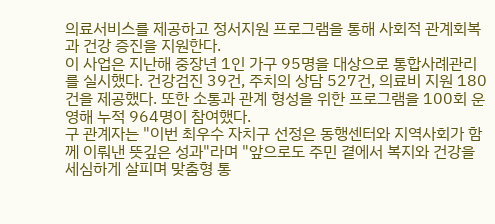의료서비스를 제공하고 정서지원 프로그램을 통해 사회적 관계회복과 건강 증진을 지원한다.
이 사업은 지난해 중장년 1인 가구 95명을 대상으로 통합사례관리를 실시했다. 건강검진 39건, 주치의 상담 527건, 의료비 지원 180건을 제공했다. 또한 소통과 관계 형성을 위한 프로그램을 100회 운영해 누적 964명이 참여했다.
구 관계자는 "이번 최우수 자치구 선정은 동행센터와 지역사회가 함께 이뤄낸 뜻깊은 성과"라며 "앞으로도 주민 곁에서 복지와 건강을 세심하게 살피며 맞춤형 통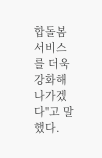합돌봄 서비스를 더욱 강화해 나가겠다"고 말했다.